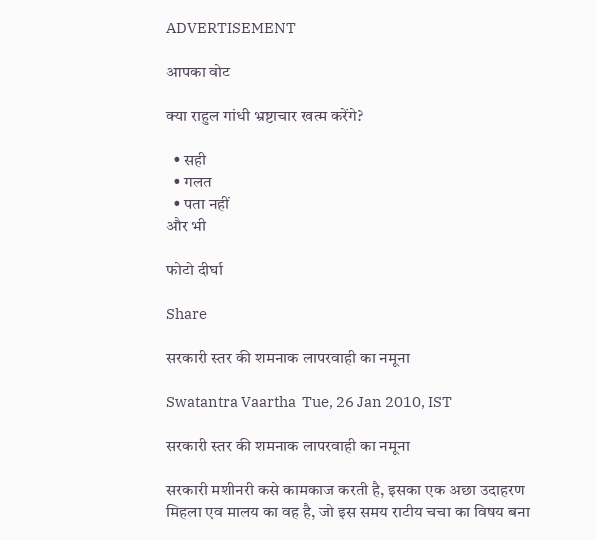ADVERTISEMENT

आपका वोट

क्या राहुल गांधी भ्रष्टाचार खत्म करेंगे?

  • सही
  • गलत
  • पता नहीं
और भी

फोटो दीर्घा

Share

सरकारी स्तर की शमनाक लापरवाही का नमूना

Swatantra Vaartha  Tue, 26 Jan 2010, IST

सरकारी स्तर की शमनाक लापरवाही का नमूना

सरकारी मशीनरी कसे कामकाज करती है, इसका एक अछा उदाहरण मिहला एव मालय का वह है, जो इस समय राटीय चचा का विषय बना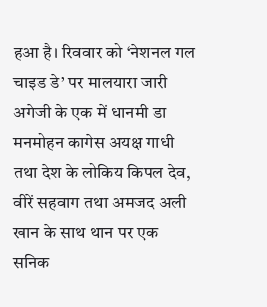हआ है। रिववार को ‘नेशनल गल चाइड डे’ पर मालयारा जारी अगेजी के एक में धानमी डा मनमोहन कागेस अयक्ष गाधी तथा देश के लोकिय किपल देव, वीरें सहवाग तथा अमजद अली खान के साथ थान पर एक सनिक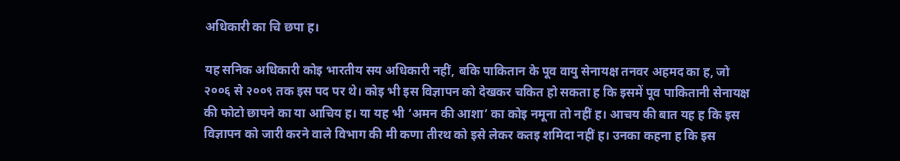अधिकारी का चि छपा ह।

यह सनिक अधिकारी कोइ भारतीय सय अधिकारी नहीं, बकि पाकितान के पूव वायु सेनायक्ष तनवर अहमद का ह, जो २००६ से २००९ तक इस पद पर थे। कोइ भी इस विज्ञापन को देखकर चकित हो सकता ह कि इसमें पूव पाकितानी सेनायक्ष की फोटो छापने का या आचिय ह। या यह भी ‘अमन की आशा’ का कोइ नमूना तो नहीं ह। आचय की बात यह ह कि इस विज्ञापन को जारी करने वाले विभाग की मी कणा तीरथ को इसे लेकर कतइ शमिदा नहीं ह। उनका कहना ह कि इस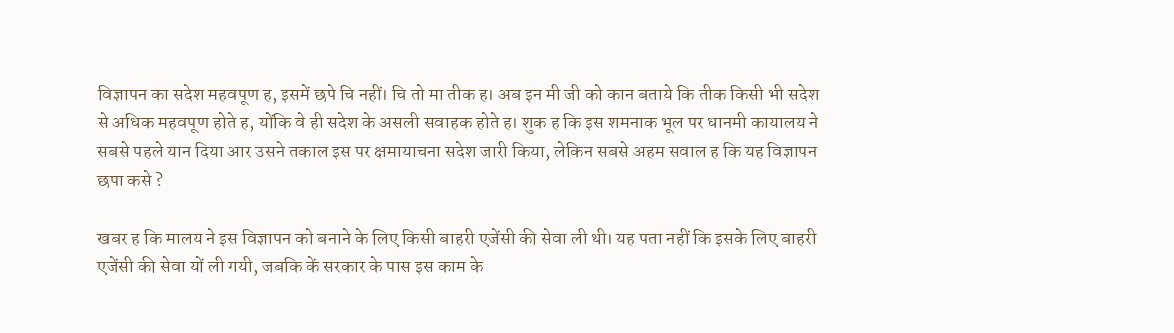विज्ञापन का सदेश महवपूण ह, इसमें छपे चि नहीं। चि तो मा तीक ह। अब इन मी जी को कान बताये कि तीक किसी भी सदेश से अधिक महवपूण होते ह, योंकि वे ही सदेश के असली सवाहक होते ह। शुक ह कि इस शमनाक भूल पर धानमी कायालय ने सबसे पहले यान दिया आर उसने तकाल इस पर क्षमायाचना सदेश जारी किया, लेकिन सबसे अहम सवाल ह कि यह विज्ञापन छपा कसे ?

खबर ह कि मालय ने इस विज्ञापन को बनाने के लिए किसी बाहरी एजेंसी की सेवा ली थी। यह पता नहीं कि इसके लिए बाहरी एजेंसी की सेवा यों ली गयी, जबकि कें सरकार के पास इस काम के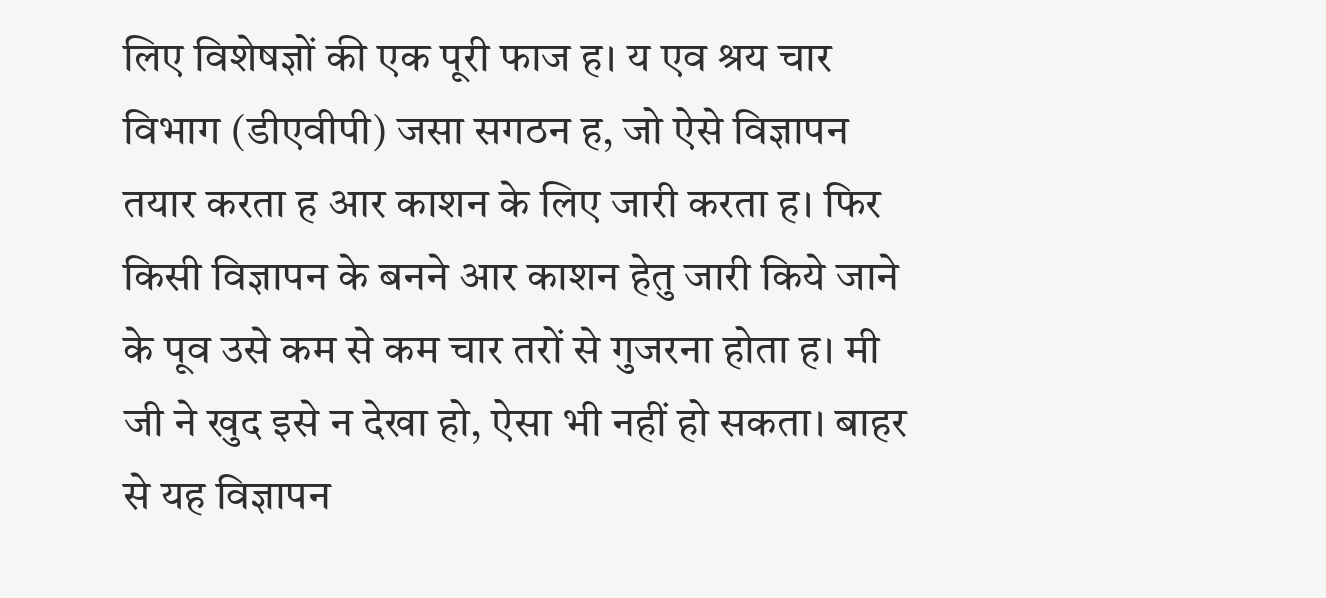लिए विशेषज्ञों की एक पूरी फाज ह। य एव श्रय चार विभाग (डीएवीपी) जसा सगठन ह, जो ऐसे विज्ञापन तयार करता ह आर काशन के लिए जारी करता ह। फिर किसी विज्ञापन के बनने आर काशन हेतु जारी किये जाने के पूव उसे कम से कम चार तरों से गुजरना होता ह। मी जी ने खुद इसे न देखा हो, ऐसा भी नहीं हो सकता। बाहर से यह विज्ञापन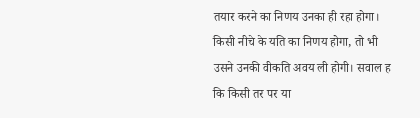तयार करने का निणय उनका ही रहा होगा। किसी नीचे के यति का निणय होगा, तो भी उसने उनकी वीकति अवय ली होगी। सवाल ह कि किसी तर पर या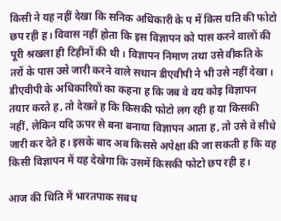किसी ने यह नहीं देखा कि सनिक अधिकारी के प में किस यति की फोटो छप रही ह। विवास नहीं होता कि इस विज्ञापन को पास करने वालों की पूरी श्रखला ही टिहीनों की थी। विज्ञापन निमाण तथा उसे वीकति के तरों के पास उसे जारी करने वाले सथान डीएवीपी ने भी उसे नहीं देखा। डीएवीपी के अधिकारियों का कहना ह कि जब वे वय कोइ विज्ञापन तयार करते ह, तो देखते ह कि किसकी फोटो लग रही ह या किसकी नहीं, लेकिन यदि ऊपर से बना बनाया विज्ञापन आता ह, तो उसे वे सीधे जारी कर देते ह। इसके बाद अब किससे अपेक्षा की जा सकती ह कि वह किसी विज्ञापन में यह देखेगा कि उसमें किसकी फोटो छप रही ह।

आज की थिति में भारतपाक सबध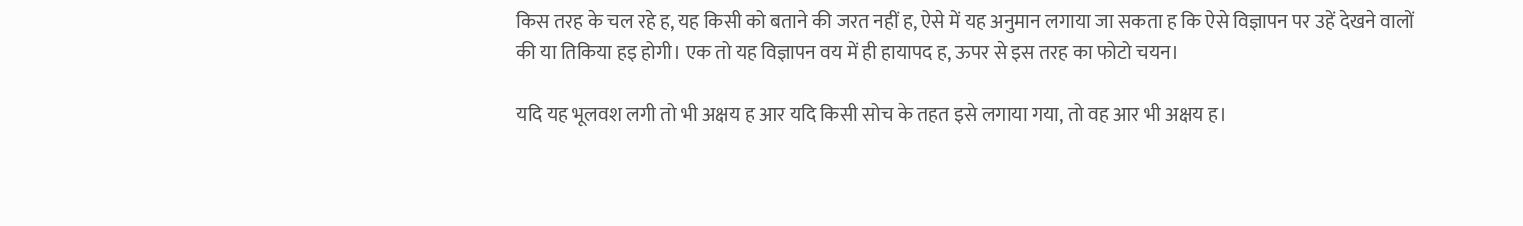किस तरह के चल रहे ह, यह किसी को बताने की जरत नहीं ह, ऐसे में यह अनुमान लगाया जा सकता ह कि ऐसे विज्ञापन पर उहें देखने वालों की या तिकिया हइ होगी। एक तो यह विज्ञापन वय में ही हायापद ह, ऊपर से इस तरह का फोटो चयन।

यदि यह भूलवश लगी तो भी अक्षय ह आर यदि किसी सोच के तहत इसे लगाया गया, तो वह आर भी अक्षय ह।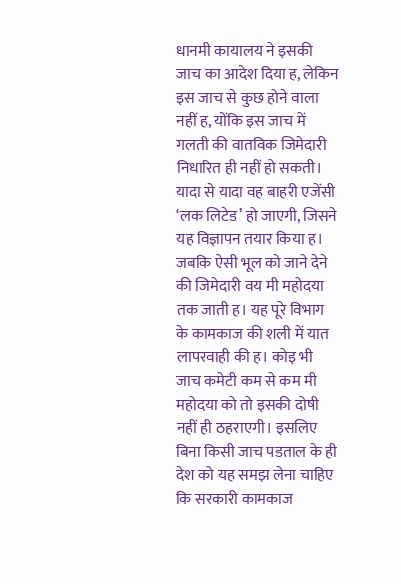धानमी कायालय ने इसकी जाच का आदेश दिया ह, लेकिन इस जाच से कुछ होने वाला नहीं ह, योंकि इस जाच में गलती की वातविक जिमेदारी निधारित ही नहीं हो सकती। यादा से यादा वह बाहरी एजेंसी ‘लक लिटेड’ हो जाएगी, जिसने यह विज्ञापन तयार किया ह। जबकि ऐसी भूल को जाने देने की जिमेदारी वय मी महोदया तक जाती ह। यह पूरे विभाग के कामकाज की शली में यात लापरवाही की ह। कोइ भी जाच कमेटी कम से कम मी महोदया को तो इसकी दोषी नहीं ही ठहराएगी। इसलिए बिना किसी जाच पडताल के ही देश को यह समझ लेना चाहिए कि सरकारी कामकाज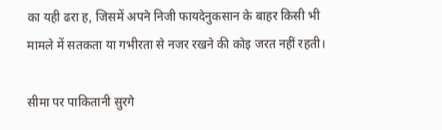का यही ढरा ह, जिसमें अपने निजी फायदेनुकसान के बाहर किसी भी मामले में सतकता या गभीरता से नजर रखने की कोइ जरत नहीं रहती।

सीमा पर पाकितानी सुरगे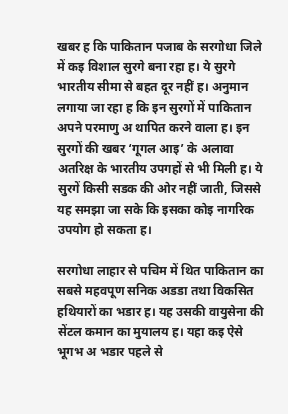खबर ह कि पाकितान पजाब के सरगोधा जिले में कइ विशाल सुरगे बना रहा ह। ये सुरगे भारतीय सीमा से बहत दूर नहीं ह। अनुमान लगाया जा रहा ह कि इन सुरगों में पाकितान अपने परमाणु अ थापित करने वाला ह। इन सुरगों की खबर ‘गूगल आइ’ के अलावा अतरिक्ष के भारतीय उपगहों से भी मिली ह। ये सुरगें किसी सडक की ओर नहीं जाती, जिससे यह समझा जा सके कि इसका कोइ नागरिक उपयोग हो सकता ह।

सरगोधा लाहार से पचिम में थित पाकितान का सबसे महवपूण सनिक अडडा तथा विकसित हथियारों का भडार ह। यह उसकी वायुसेना की सेंटल कमान का मुयालय ह। यहा कइ ऐसे भूगभ अ भडार पहले से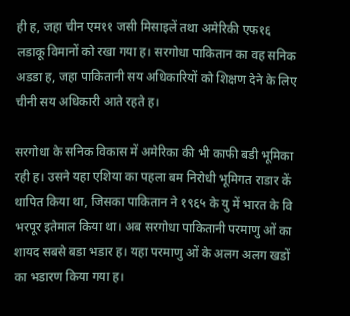ही ह, जहा चीन एम११ जसी मिसाइलें तथा अमेरिकी एफ१६ लडाकू विमानों को रखा गया ह। सरगोधा पाकितान का वह सनिक अडडा ह, जहा पाकितानी सय अधिकारियों को शिक्षण देने के लिए चीनी सय अधिकारी आते रहते ह।

सरगोधा के सनिक विकास में अमेरिका की भी काफी बडी भूमिका रही ह। उसने यहा एशिया का पहला बम निरोधी भूमिगत राडार कें थापित किया था, जिसका पाकितान ने १९६५ के यु में भारत के वि भरपूर इतेमाल किया था। अब सरगोधा पाकितानी परमाणु ओं का शायद सबसे बडा भडार ह। यहा परमाणु ओं के अलग अलग खडों का भडारण किया गया ह।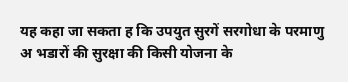यह कहा जा सकता ह कि उपयुत सुरगें सरगोधा के परमाणु अ भडारों की सुरक्षा की किसी योजना के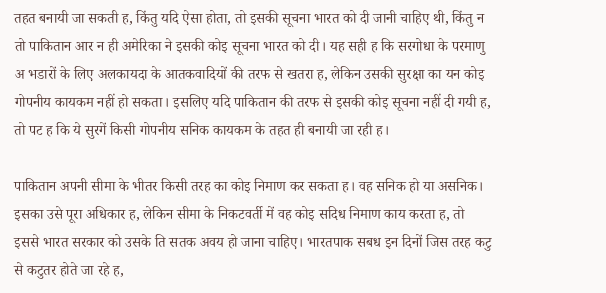तहत बनायी जा सकती ह, किंतु यदि ऐसा होता, तो इसकी सूचना भारत को दी जानी चाहिए थी, किंतु न तो पाकितान आर न ही अमेरिका ने इसकी कोइ सूचना भारत को दी। यह सही ह कि सरगोधा के परमाणु अ भडारों के लिए अलकायदा के आतकवादियों की तरफ से खतरा ह, लेकिन उसकी सुरक्षा का यन कोइ गोपनीय कायकम नहीं हो सकता। इसलिए यदि पाकितान की तरफ से इसकी कोइ सूचना नहीं दी गयी ह, तो पट ह कि ये सुरगें किसी गोपनीय सनिक कायकम के तहत ही बनायी जा रही ह।

पाकितान अपनी सीमा के भीतर किसी तरह का कोइ निमाण कर सकता ह। वह सनिक हो या असनिक। इसका उसे पूरा अधिकार ह, लेकिन सीमा के निकटवर्ती में वह कोइ सदिध निमाण काय करता ह, तो इससे भारत सरकार को उसके ति सतक अवय हो जाना चाहिए। भारतपाक सबध इन दिनों जिस तरह कटु से कटुतर होते जा रहे ह,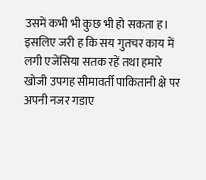उसमें कभी भी कुछ भी हो सकता ह। इसलिए जरी ह कि सय गुतचर काय में लगी एजेंसिया सतक रहें तथा हमारे खोजी उपगह सीमावर्ती पाकितानी क्षे पर अपनी नजर गडाए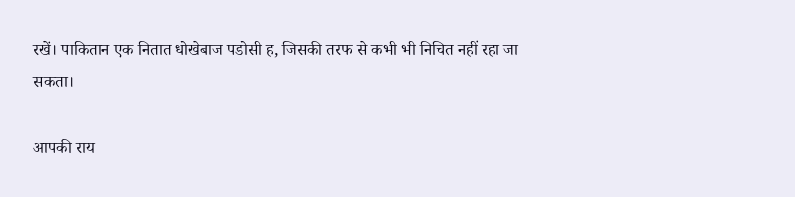रखें। पाकितान एक नितात धोखेबाज पडोसी ह, जिसकी तरफ से कभी भी निचित नहीं रहा जा सकता।

आपकी राय